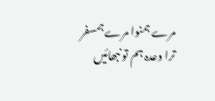مرے ہمنوا مرے ہمسفر ترا وعدہ ہم تو نبھائیں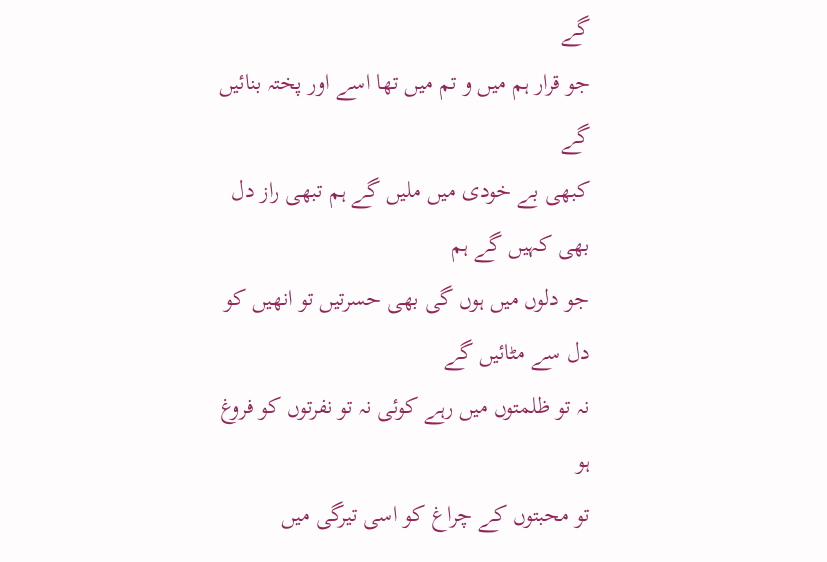گے
جو قرار ہم میں و تم میں تھا اسے اور پختہ بنائیں گے
کبھی بے خودی میں ملیں گے ہم تبھی راز دل بھی کہیں گے ہم
جو دلوں میں ہوں گی بھی حسرتیں تو انھیں کو دل سے مٹائیں گے
نہ تو ظلمتوں میں رہے کوئی نہ تو نفرتوں کو فروغ ہو
تو محبتوں کے چراغ کو اسی تیرگی میں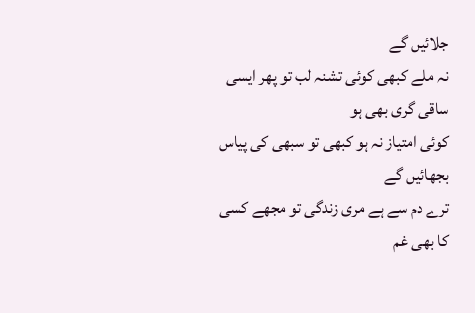جلائیں گے
نہ ملے کبھی کوئی تشنہ لب تو پھر ایسی ساقی گری بھی ہو
کوئی امتیاز نہ ہو کبھی تو سبھی کی پیاس بجھائیں گے
ترے دم سے ہے مری زندگی تو مجھے کسی کا بھی غم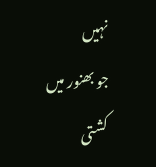نہیں
جو بھنور میں کشتی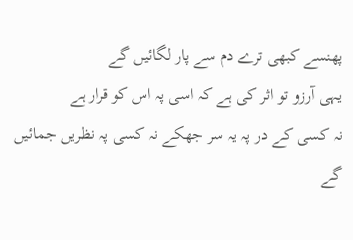پھنسے کبھی ترے دم سے پار لگائیں گے
یہی آرزو تو اثر کی ہے کہ اسی پہ اس کو قرار ہے
نہ کسی کے در پہ یہ سر جھکے نہ کسی پہ نظریں جمائیں گے